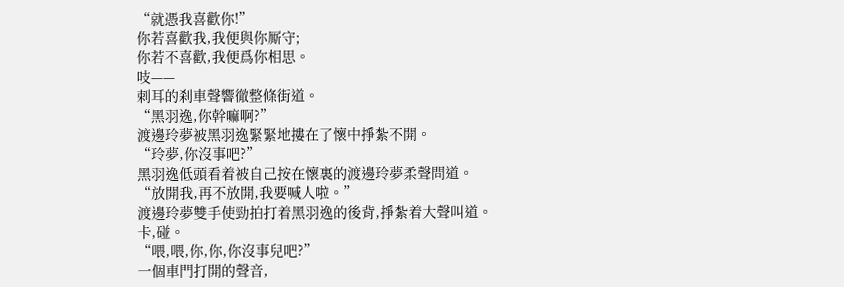“就憑我喜歡你!”
你若喜歡我,我便與你厮守;
你若不喜歡,我便爲你相思。
吱——
刺耳的刹車聲響徹整條街道。
“黑羽逸,你幹嘛啊?”
渡邊玲夢被黑羽逸緊緊地摟在了懷中掙紮不開。
“玲夢,你沒事吧?”
黑羽逸低頭看着被自己按在懷裏的渡邊玲夢柔聲問道。
“放開我,再不放開,我要喊人啦。”
渡邊玲夢雙手使勁拍打着黑羽逸的後背,掙紮着大聲叫道。
卡,碰。
“喂,喂,你,你,你沒事兒吧?”
一個車門打開的聲音,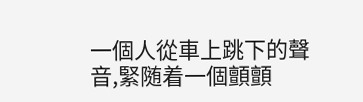一個人從車上跳下的聲音,緊随着一個顫顫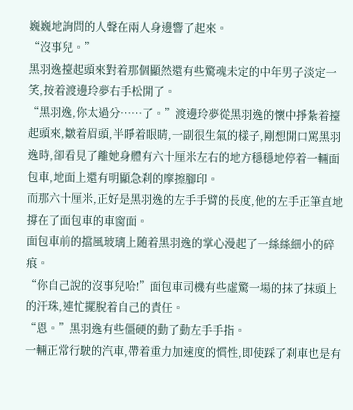巍巍地詢問的人聲在兩人身邊響了起來。
“沒事兒。”
黑羽逸擡起頭來對着那個顯然還有些驚魂未定的中年男子淡定一笑,按着渡邊玲夢右手松開了。
“黑羽逸,你太過分……了。”渡邊玲夢從黑羽逸的懷中掙紮着擡起頭來,皺着眉頭,半睜着眼睛,一副很生氣的樣子,剛想開口罵黑羽逸時,卻看見了離她身體有六十厘米左右的地方穩穩地停着一輛面包車,地面上還有明顯急刹的摩擦腳印。
而那六十厘米,正好是黑羽逸的左手手臂的長度,他的左手正筆直地撐在了面包車的車窗面。
面包車前的擋風玻璃上随着黑羽逸的掌心漫起了一絲絲細小的碎痕。
“你自己說的沒事兒哈!”面包車司機有些虛驚一場的抹了抹頭上的汗珠,連忙擺脫着自己的責任。
“恩。”黑羽逸有些僵硬的動了動左手手指。
一輛正常行駛的汽車,帶着重力加速度的慣性,即使踩了刹車也是有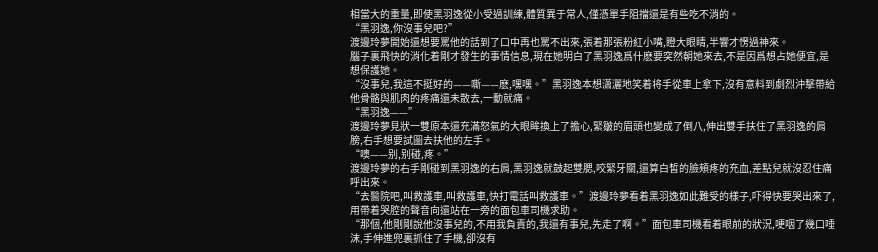相當大的重量,即使黑羽逸從小受過訓練,體質異于常人,僅憑單手阻擋還是有些吃不消的。
“黑羽逸,你沒事兒吧?”
渡邊玲夢開始還想要罵他的話到了口中再也罵不出來,張着那張粉紅小嘴,瞪大眼睛,半響才愣過神來。
腦子裏飛快的消化着剛才發生的事情信息,現在她明白了黑羽逸爲什麽要突然朝她來去,不是因爲想占她便宜,是想保護她。
“沒事兒,我這不挺好的——嘶——麽,嘿嘿。”黑羽逸本想潇灑地笑着将手從車上拿下,沒有意料到劇烈沖擊帶給他骨骼與肌肉的疼痛還未散去,一動就痛。
“黑羽逸——”
渡邊玲夢見狀一雙原本還充滿怒氣的大眼眸換上了擔心,緊皺的眉頭也變成了倒八,伸出雙手扶住了黑羽逸的肩膀,右手想要試圖去扶他的左手。
“噢——别,别碰,疼。”
渡邊玲夢的右手剛碰到黑羽逸的右肩,黑羽逸就鼓起雙腮,咬緊牙關,還算白皙的臉頰疼的充血,差點兒就沒忍住痛呼出來。
“去醫院吧,叫救護車,叫救護車,快打電話叫救護車。”渡邊玲夢看着黑羽逸如此難受的樣子,吓得快要哭出來了,用帶着哭腔的聲音向還站在一旁的面包車司機求助。
“那個,他剛剛說他沒事兒的,不用我負責的,我還有事兒,先走了啊。”面包車司機看着眼前的狀況,哽咽了幾口唾沫,手伸進兜裏抓住了手機,卻沒有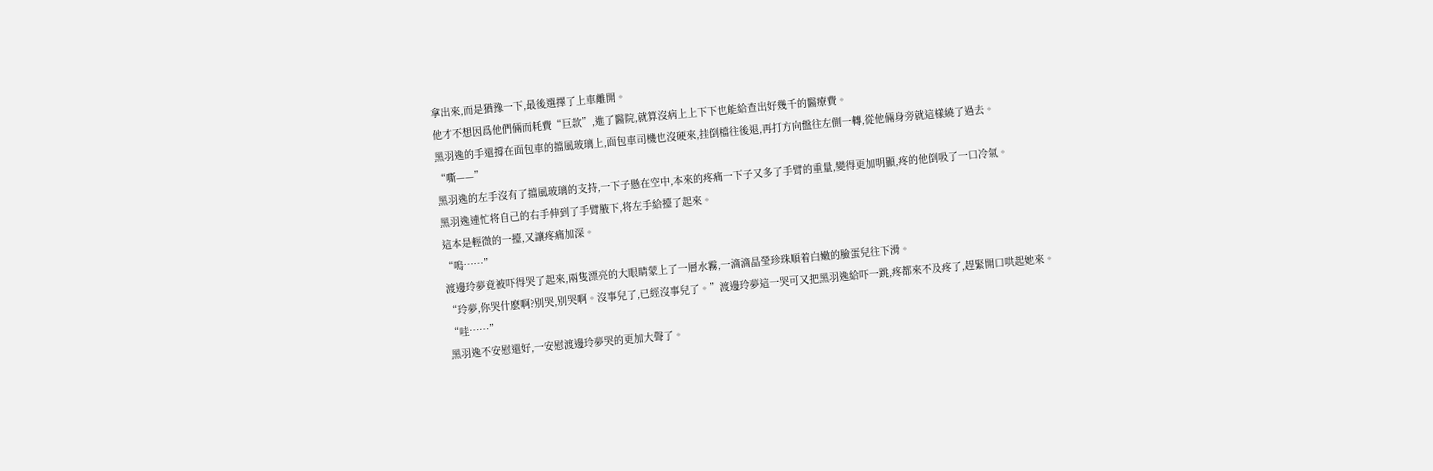拿出來,而是猶豫一下,最後選擇了上車離開。
他才不想因爲他們倆而耗費“巨款”,進了醫院,就算沒病上上下下也能給查出好幾千的醫療費。
黑羽逸的手還撐在面包車的擋風玻璃上,面包車司機也沒硬來,挂倒檔往後退,再打方向盤往左側一轉,從他倆身旁就這樣繞了過去。
“嘶——”
黑羽逸的左手沒有了擋風玻璃的支持,一下子懸在空中,本來的疼痛一下子又多了手臂的重量,變得更加明顯,疼的他倒吸了一口冷氣。
黑羽逸連忙将自己的右手伸到了手臂腋下,将左手給擡了起來。
這本是輕微的一擡,又讓疼痛加深。
“嗚……”
渡邊玲夢竟被吓得哭了起來,兩隻漂亮的大眼睛蒙上了一層水霧,一滴滴晶瑩珍珠順着白嫩的臉蛋兒往下滑。
“玲夢,你哭什麽啊?别哭,别哭啊。沒事兒了,已經沒事兒了。”渡邊玲夢這一哭可又把黑羽逸給吓一跳,疼都來不及疼了,趕緊開口哄起她來。
“哇……”
黑羽逸不安慰還好,一安慰渡邊玲夢哭的更加大聲了。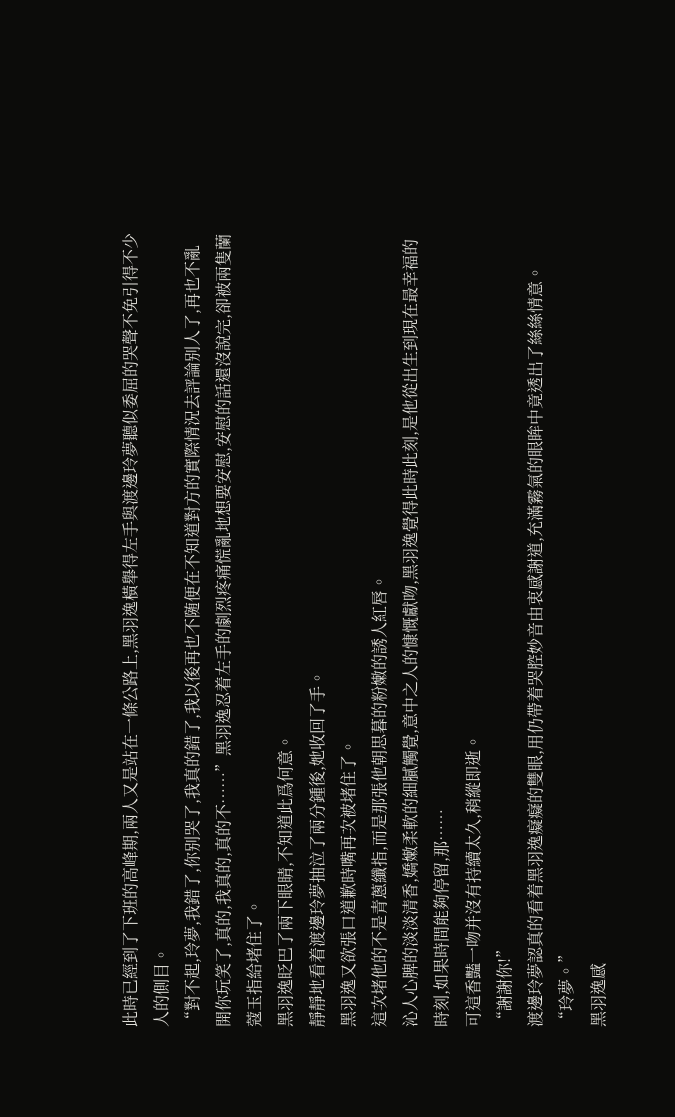此時已經到了下班的高峰期,兩人又是站在一條公路上,黑羽逸橫舉得左手與渡邊玲夢聽似委屈的哭聲不免引得不少人的側目。
“對不起,玲夢,我錯了,你别哭了,我真的錯了,我以後再也不随便在不知道對方的實際情況去評論别人了,再也不亂開你玩笑了,真的,我真的,真的不……”黑羽逸忍着左手的劇烈疼痛慌亂地想要安慰,安慰的話還沒說完,卻被兩隻蘭蔻玉指給堵住了。
黑羽逸眨巴了兩下眼睛,不知道此爲何意。
靜靜地看着渡邊玲夢抽泣了兩分鍾後,她收回了手。
黑羽逸又欲張口道歉時嘴再次被堵住了。
這次堵他的不是青蔥纖指,而是那張他朝思暮的粉嫩的誘人紅唇。
沁人心脾的淡淡清香,嬌嫩柔軟的細膩觸覺,意中之人的慷慨獻吻,黑羽逸覺得此時此刻,是他從出生到現在最幸福的時刻,如果時間能夠停留,那……
可這香豔一吻并沒有持續太久,稍縱即逝。
“謝謝你!”
渡邊玲夢認真的看着黑羽逸癡癡的雙眼,用仍帶着哭腔妙音由衷感謝道,充滿霧氣的眼眸中竟透出了絲絲情意。
“玲夢。”
黑羽逸感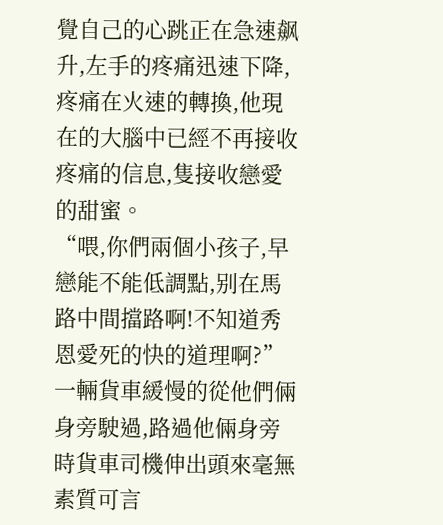覺自己的心跳正在急速飙升,左手的疼痛迅速下降,疼痛在火速的轉換,他現在的大腦中已經不再接收疼痛的信息,隻接收戀愛的甜蜜。
“喂,你們兩個小孩子,早戀能不能低調點,别在馬路中間擋路啊!不知道秀恩愛死的快的道理啊?”一輛貨車緩慢的從他們倆身旁駛過,路過他倆身旁時貨車司機伸出頭來毫無素質可言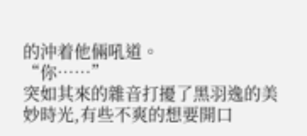的沖着他倆吼道。
“你……”
突如其來的雜音打擾了黑羽逸的美妙時光,有些不爽的想要開口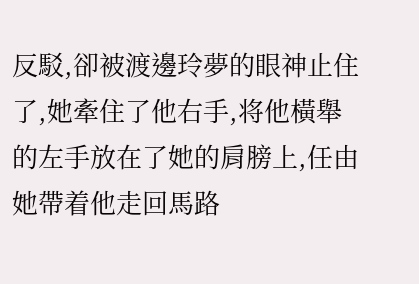反駁,卻被渡邊玲夢的眼神止住了,她牽住了他右手,将他橫舉的左手放在了她的肩膀上,任由她帶着他走回馬路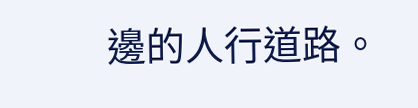邊的人行道路。